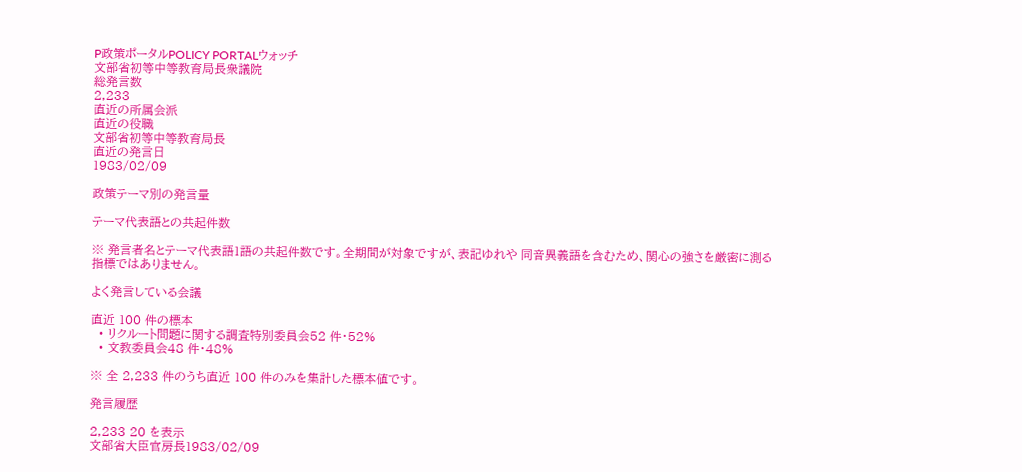P政策ポータルPOLICY PORTALウォッチ
文部省初等中等教育局長衆議院
総発言数
2,233
直近の所属会派
直近の役職
文部省初等中等教育局長
直近の発言日
1983/02/09

政策テーマ別の発言量

テーマ代表語との共起件数

※ 発言者名とテーマ代表語1語の共起件数です。全期間が対象ですが、表記ゆれや 同音異義語を含むため、関心の強さを厳密に測る指標ではありません。

よく発言している会議

直近 100 件の標本
  • リクルート問題に関する調査特別委員会52 件・52%
  • 文教委員会48 件・48%

※ 全 2,233 件のうち直近 100 件のみを集計した標本値です。

発言履歴

2,233 20 を表示
文部省大臣官房長1983/02/09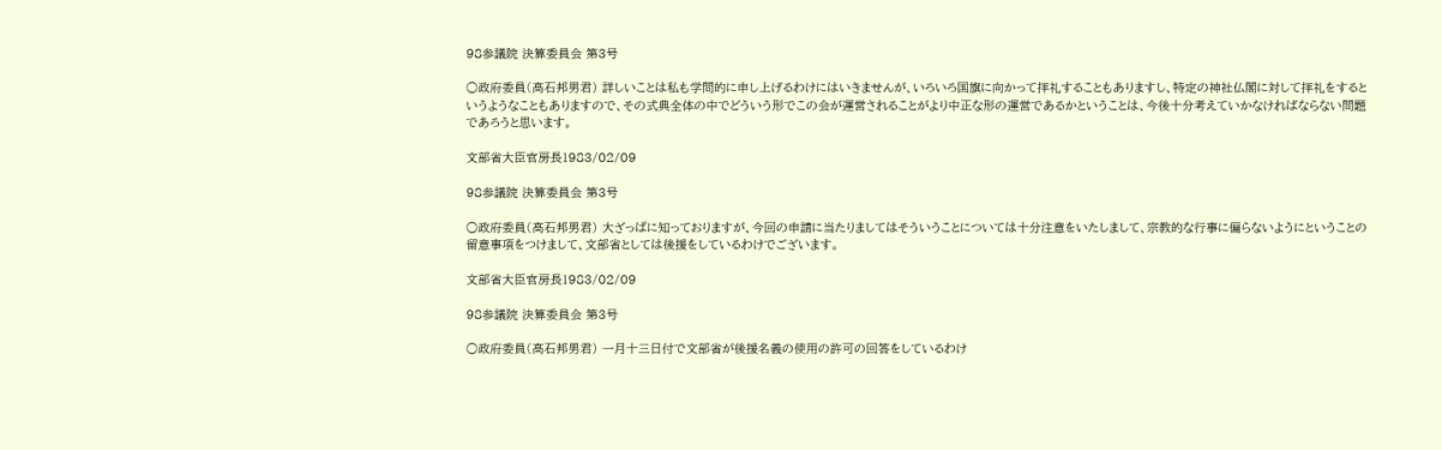98参議院 決算委員会 第3号

○政府委員(高石邦男君) 詳しいことは私も学問的に申し上げるわけにはいきませんが、いろいろ国旗に向かって拝礼することもありますし、特定の神社仏閣に対して拝礼をするというようなこともありますので、その式典全体の中でどういう形でこの会が運営されることがより中正な形の運営であるかということは、今後十分考えていかなければならない問題であろうと思います。

文部省大臣官房長1983/02/09

98参議院 決算委員会 第3号

○政府委員(高石邦男君) 大ざっぱに知っておりますが、今回の申請に当たりましてはそういうことについては十分注意をいたしまして、宗教的な行事に偏らないようにということの留意事項をつけまして、文部省としては後援をしているわけでございます。

文部省大臣官房長1983/02/09

98参議院 決算委員会 第3号

○政府委員(高石邦男君) 一月十三日付で文部省が後援名義の使用の許可の回答をしているわけ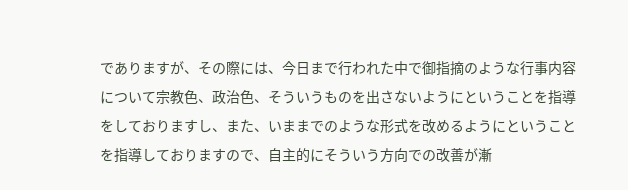でありますが、その際には、今日まで行われた中で御指摘のような行事内容について宗教色、政治色、そういうものを出さないようにということを指導をしておりますし、また、いままでのような形式を改めるようにということを指導しておりますので、自主的にそういう方向での改善が漸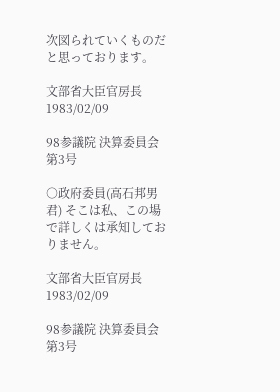次図られていくものだと思っております。

文部省大臣官房長1983/02/09

98参議院 決算委員会 第3号

○政府委員(高石邦男君) そこは私、この場で詳しくは承知しておりません。

文部省大臣官房長1983/02/09

98参議院 決算委員会 第3号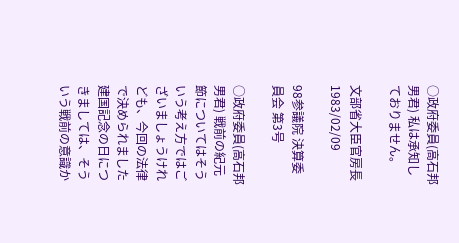○政府委員(高石邦男君) 私は承知しておりません。

文部省大臣官房長1983/02/09

98参議院 決算委員会 第3号

○政府委員(高石邦男君) 戦前の紀元節についてはそういう考え方ではございましょうけれども、今回の法律で決められました建国記念の日につきましては、そういう戦前の意識か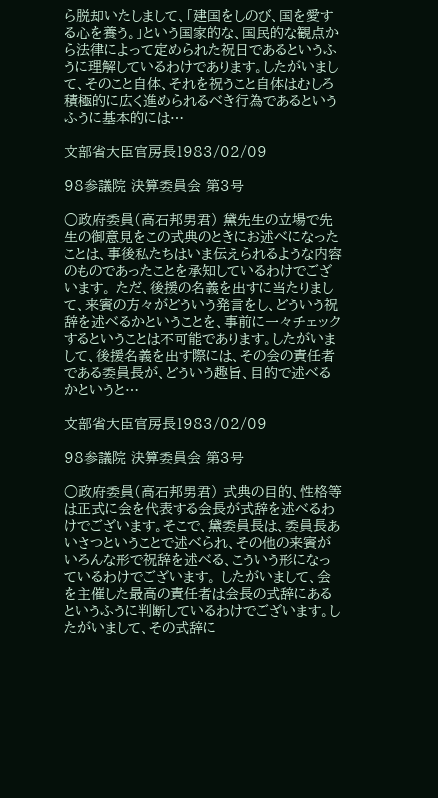ら脱却いたしまして、「建国をしのび、国を愛する心を養う。」という国家的な、国民的な観点から法律によって定められた祝日であるというふうに理解しているわけであります。したがいまして、そのこと自体、それを祝うこと自体はむしろ積極的に広く進められるべき行為であるというふうに基本的には…

文部省大臣官房長1983/02/09

98参議院 決算委員会 第3号

○政府委員(高石邦男君) 黛先生の立場で先生の御意見をこの式典のときにお述べになったことは、事後私たちはいま伝えられるような内容のものであったことを承知しているわけでございます。 ただ、後援の名義を出すに当たりまして、来賓の方々がどういう発言をし、どういう祝辞を述べるかということを、事前に一々チェックするということは不可能であります。したがいまして、後援名義を出す際には、その会の責任者である委員長が、どういう趣旨、目的で述べるかというと…

文部省大臣官房長1983/02/09

98参議院 決算委員会 第3号

○政府委員(高石邦男君) 式典の目的、性格等は正式に会を代表する会長が式辞を述べるわけでございます。そこで、黛委員長は、委員長あいさつということで述べられ、その他の来賓がいろんな形で祝辞を述べる、こういう形になっているわけでございます。 したがいまして、会を主催した最高の責任者は会長の式辞にあるというふうに判断しているわけでございます。したがいまして、その式辞に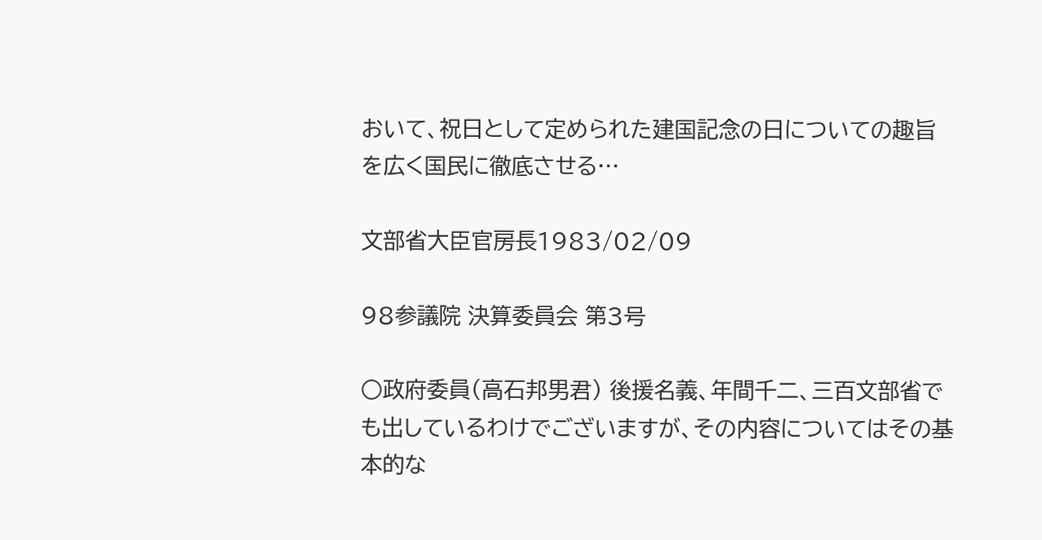おいて、祝日として定められた建国記念の日についての趣旨を広く国民に徹底させる…

文部省大臣官房長1983/02/09

98参議院 決算委員会 第3号

○政府委員(高石邦男君) 後援名義、年間千二、三百文部省でも出しているわけでございますが、その内容についてはその基本的な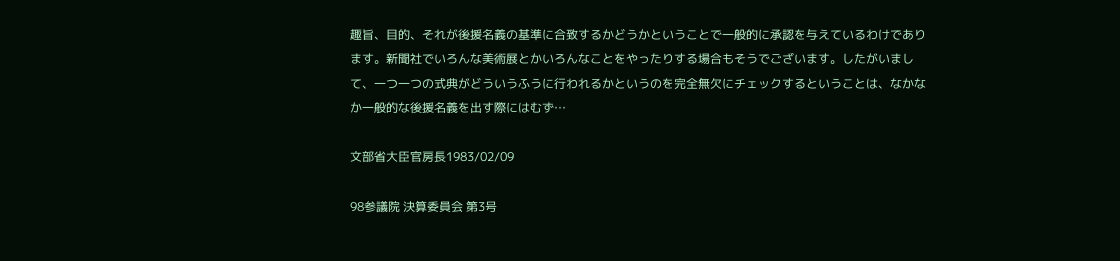趣旨、目的、それが後援名義の基準に合致するかどうかということで一般的に承認を与えているわけであります。新聞社でいろんな美術展とかいろんなことをやったりする場合もそうでございます。したがいまして、一つ一つの式典がどういうふうに行われるかというのを完全無欠にチェックするということは、なかなか一般的な後援名義を出す際にはむず…

文部省大臣官房長1983/02/09

98参議院 決算委員会 第3号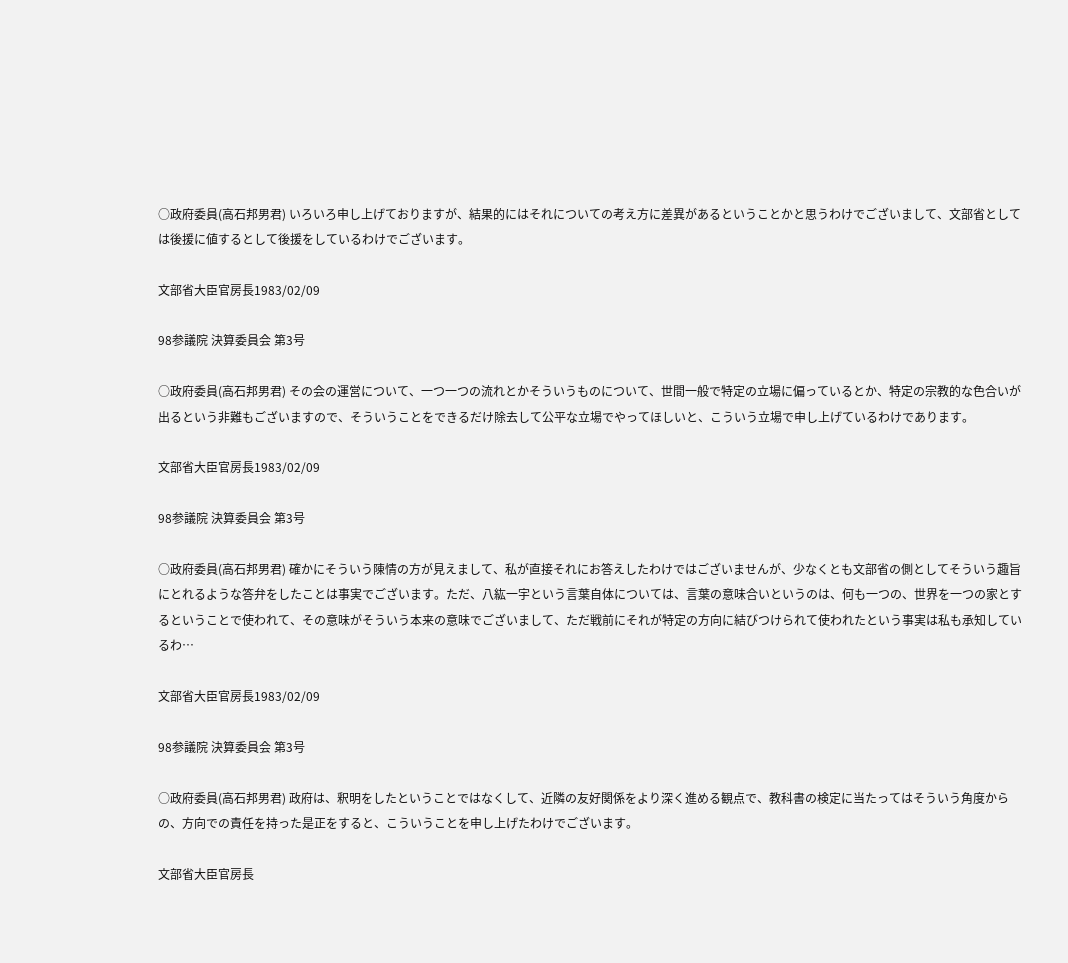○政府委員(高石邦男君) いろいろ申し上げておりますが、結果的にはそれについての考え方に差異があるということかと思うわけでございまして、文部省としては後援に値するとして後援をしているわけでございます。

文部省大臣官房長1983/02/09

98参議院 決算委員会 第3号

○政府委員(高石邦男君) その会の運営について、一つ一つの流れとかそういうものについて、世間一般で特定の立場に偏っているとか、特定の宗教的な色合いが出るという非難もございますので、そういうことをできるだけ除去して公平な立場でやってほしいと、こういう立場で申し上げているわけであります。

文部省大臣官房長1983/02/09

98参議院 決算委員会 第3号

○政府委員(高石邦男君) 確かにそういう陳情の方が見えまして、私が直接それにお答えしたわけではございませんが、少なくとも文部省の側としてそういう趣旨にとれるような答弁をしたことは事実でございます。ただ、八紘一宇という言葉自体については、言葉の意味合いというのは、何も一つの、世界を一つの家とするということで使われて、その意味がそういう本来の意味でございまして、ただ戦前にそれが特定の方向に結びつけられて使われたという事実は私も承知しているわ…

文部省大臣官房長1983/02/09

98参議院 決算委員会 第3号

○政府委員(高石邦男君) 政府は、釈明をしたということではなくして、近隣の友好関係をより深く進める観点で、教科書の検定に当たってはそういう角度からの、方向での責任を持った是正をすると、こういうことを申し上げたわけでございます。

文部省大臣官房長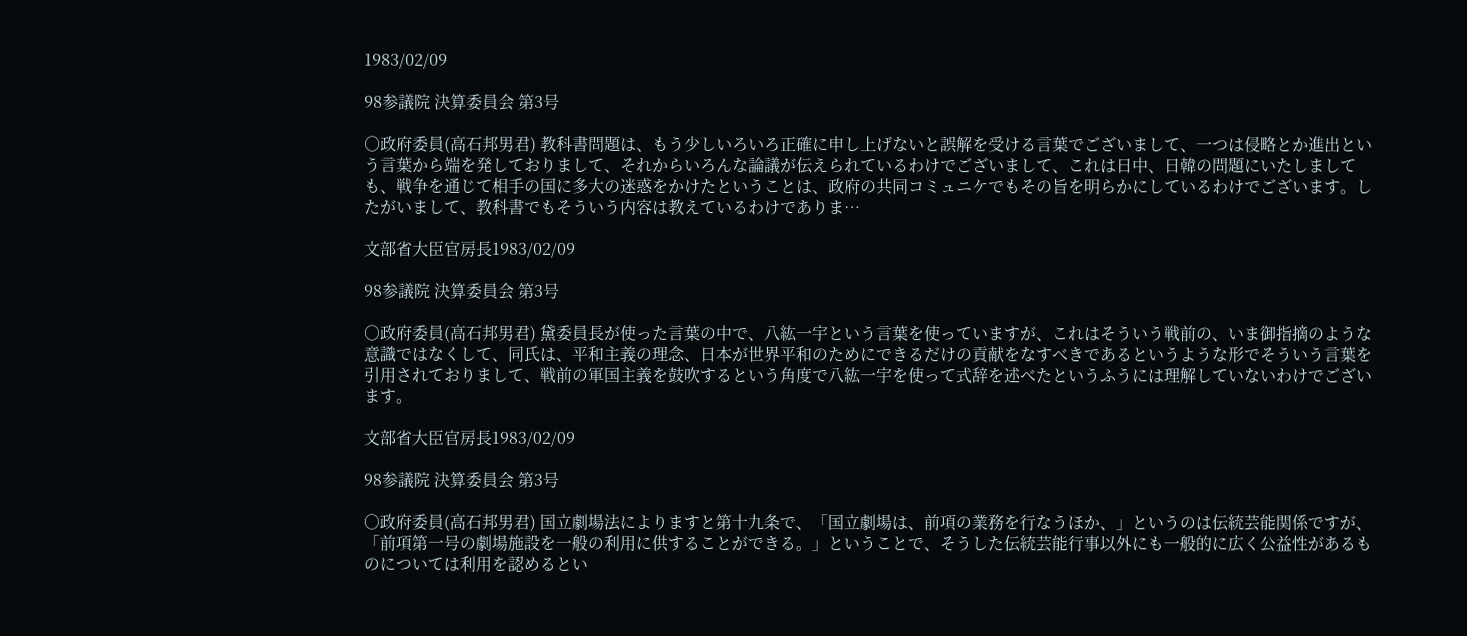1983/02/09

98参議院 決算委員会 第3号

○政府委員(高石邦男君) 教科書問題は、もう少しいろいろ正確に申し上げないと誤解を受ける言葉でございまして、一つは侵略とか進出という言葉から端を発しておりまして、それからいろんな論議が伝えられているわけでございまして、これは日中、日韓の問題にいたしましても、戦争を通じて相手の国に多大の迷惑をかけたということは、政府の共同コミュニケでもその旨を明らかにしているわけでございます。したがいまして、教科書でもそういう内容は教えているわけでありま…

文部省大臣官房長1983/02/09

98参議院 決算委員会 第3号

○政府委員(高石邦男君) 黛委員長が使った言葉の中で、八紘一宇という言葉を使っていますが、これはそういう戦前の、いま御指摘のような意識ではなくして、同氏は、平和主義の理念、日本が世界平和のためにできるだけの貢献をなすべきであるというような形でそういう言葉を引用されておりまして、戦前の軍国主義を鼓吹するという角度で八紘一宇を使って式辞を述べたというふうには理解していないわけでございます。

文部省大臣官房長1983/02/09

98参議院 決算委員会 第3号

○政府委員(高石邦男君) 国立劇場法によりますと第十九条で、「国立劇場は、前項の業務を行なうほか、」というのは伝統芸能関係ですが、「前項第一号の劇場施設を一般の利用に供することができる。」ということで、そうした伝統芸能行事以外にも一般的に広く公益性があるものについては利用を認めるとい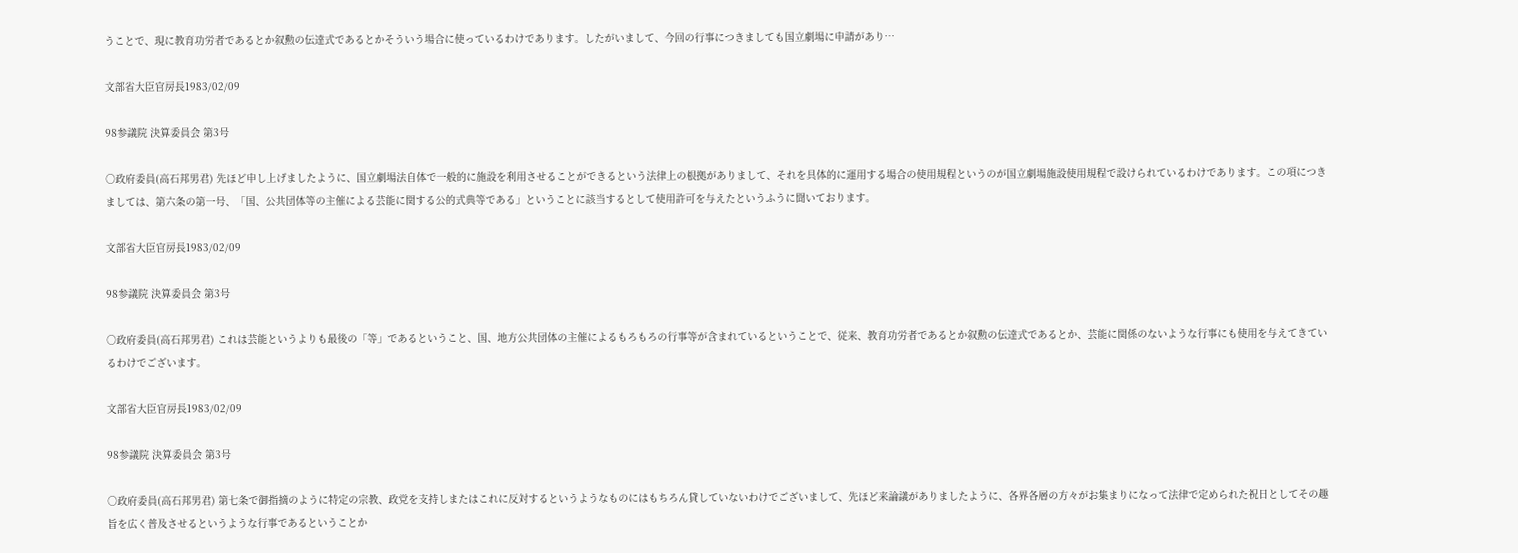うことで、現に教育功労者であるとか叙勲の伝達式であるとかそういう場合に使っているわけであります。したがいまして、今回の行事につきましても国立劇場に申請があり…

文部省大臣官房長1983/02/09

98参議院 決算委員会 第3号

○政府委員(高石邦男君) 先ほど申し上げましたように、国立劇場法自体で一般的に施設を利用させることができるという法律上の根拠がありまして、それを具体的に運用する場合の使用規程というのが国立劇場施設使用規程で設けられているわけであります。この項につきましては、第六条の第一号、「国、公共団体等の主催による芸能に関する公的式典等である」ということに該当するとして使用許可を与えたというふうに聞いております。

文部省大臣官房長1983/02/09

98参議院 決算委員会 第3号

○政府委員(高石邦男君) これは芸能というよりも最後の「等」であるということ、国、地方公共団体の主催によるもろもろの行事等が含まれているということで、従来、教育功労者であるとか叙勲の伝達式であるとか、芸能に関係のないような行事にも使用を与えてきているわけでございます。

文部省大臣官房長1983/02/09

98参議院 決算委員会 第3号

○政府委員(高石邦男君) 第七条で御指摘のように特定の宗教、政党を支持しまたはこれに反対するというようなものにはもちろん貸していないわけでございまして、先ほど来論議がありましたように、各界各層の方々がお集まりになって法律で定められた祝日としてその趣旨を広く普及させるというような行事であるということか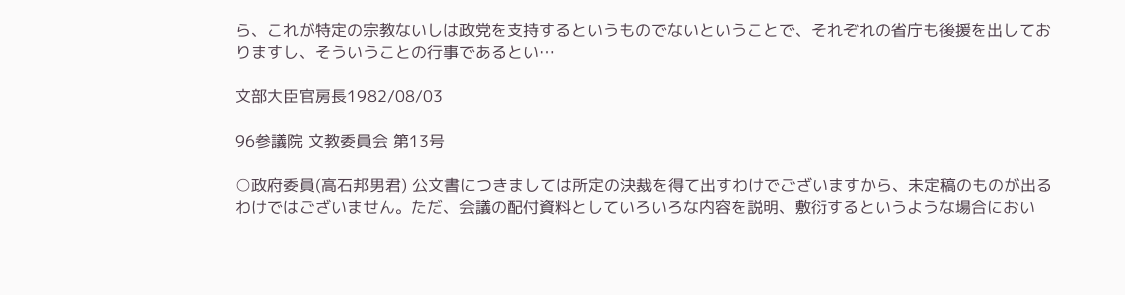ら、これが特定の宗教ないしは政党を支持するというものでないということで、それぞれの省庁も後援を出しておりますし、そういうことの行事であるとい…

文部大臣官房長1982/08/03

96参議院 文教委員会 第13号

○政府委員(高石邦男君) 公文書につきましては所定の決裁を得て出すわけでございますから、未定稿のものが出るわけではございません。ただ、会議の配付資料としていろいろな内容を説明、敷衍するというような場合におい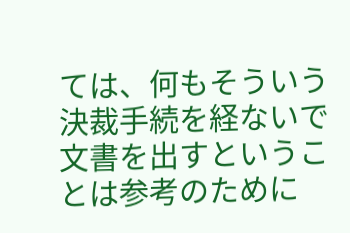ては、何もそういう決裁手続を経ないで文書を出すということは参考のために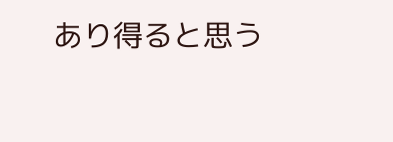あり得ると思う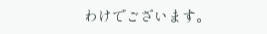わけでございます。